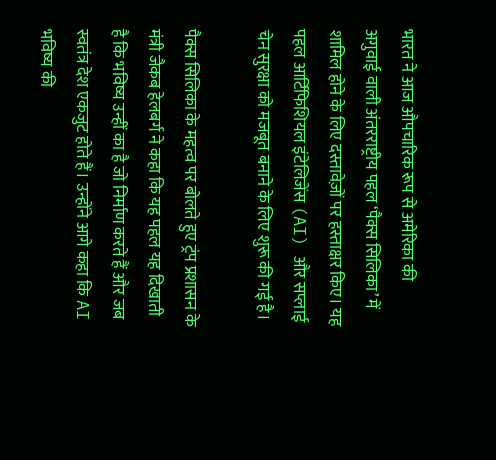भारत ने आज औपचारिक रूप से अमेरिका की अगुवाई वाली अंतरराष्ट्रीय पहल ‘पैक्स सिलिका’ में शामिल होने के लिए दस्तावेज़ों पर हस्ताक्षर किए। यह पहल आर्टिफिशियल इंटेलिजेंस (AI) और सप्लाई चेन सुरक्षा को मजबूत बनाने के लिए शुरू की गई है।

पैक्स सिलिका के महत्व पर बोलते हुए ट्रंप प्रशासन के मंत्री जैकब हेलबर्ग ने कहा कि यह पहल यह दिखाती है कि भविष्य उन्हीं का है जो निर्माण करते हैं और जब स्वतंत्र देश एकजुट होते हैं। उन्होंने आगे कहा कि AI भविष्य की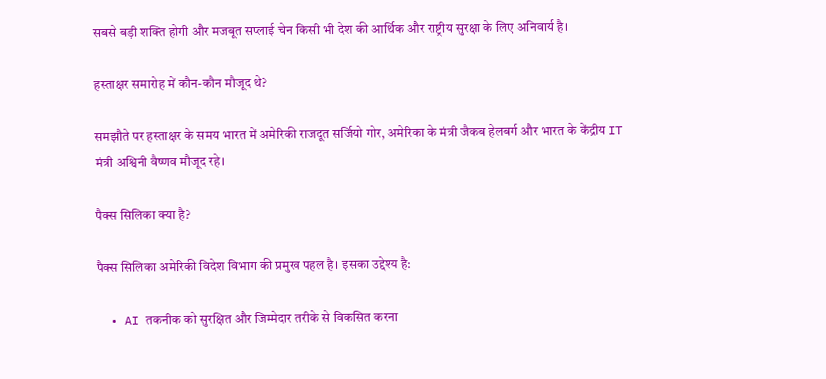सबसे बड़ी शक्ति होगी और मजबूत सप्लाई चेन किसी भी देश की आर्थिक और राष्ट्रीय सुरक्षा के लिए अनिवार्य है।

हस्ताक्षर समारोह में कौन-कौन मौजूद थे?

समझौते पर हस्ताक्षर के समय भारत में अमेरिकी राजदूत सर्जियो गोर, अमेरिका के मंत्री जैकब हेलबर्ग और भारत के केंद्रीय IT मंत्री अश्विनी वैष्णव मौजूद रहे।

पैक्स सिलिका क्या है?

पैक्स सिलिका अमेरिकी विदेश विभाग की प्रमुख पहल है। इसका उद्देश्य है:

  • AI तकनीक को सुरक्षित और जिम्मेदार तरीके से विकसित करना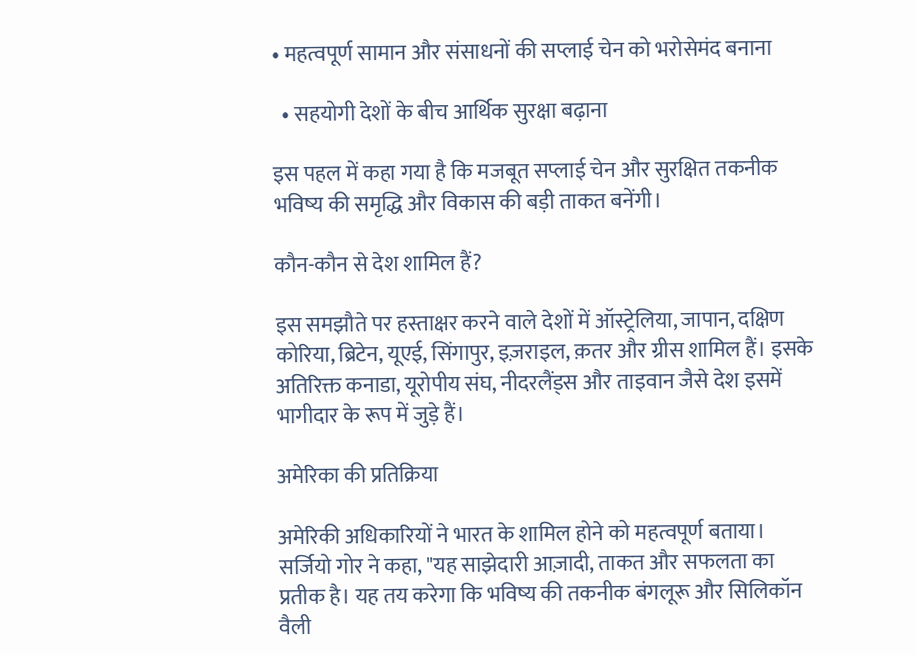• महत्वपूर्ण सामान और संसाधनों की सप्लाई चेन को भरोसेमंद बनाना

  • सहयोगी देशों के बीच आर्थिक सुरक्षा बढ़ाना

इस पहल में कहा गया है कि मजबूत सप्लाई चेन और सुरक्षित तकनीक भविष्य की समृद्धि और विकास की बड़ी ताकत बनेंगी।

कौन-कौन से देश शामिल हैं?

इस समझौते पर हस्ताक्षर करने वाले देशों में ऑस्ट्रेलिया, जापान, दक्षिण कोरिया, ब्रिटेन, यूएई, सिंगापुर, इज़राइल, क़तर और ग्रीस शामिल हैं। इसके अतिरिक्त कनाडा, यूरोपीय संघ, नीदरलैंड्स और ताइवान जैसे देश इसमें भागीदार के रूप में जुड़े हैं।

अमेरिका की प्रतिक्रिया

अमेरिकी अधिकारियों ने भारत के शामिल होने को महत्वपूर्ण बताया। सर्जियो गोर ने कहा, "यह साझेदारी आज़ादी, ताकत और सफलता का प्रतीक है। यह तय करेगा कि भविष्य की तकनीक बंगलूरू और सिलिकॉन वैली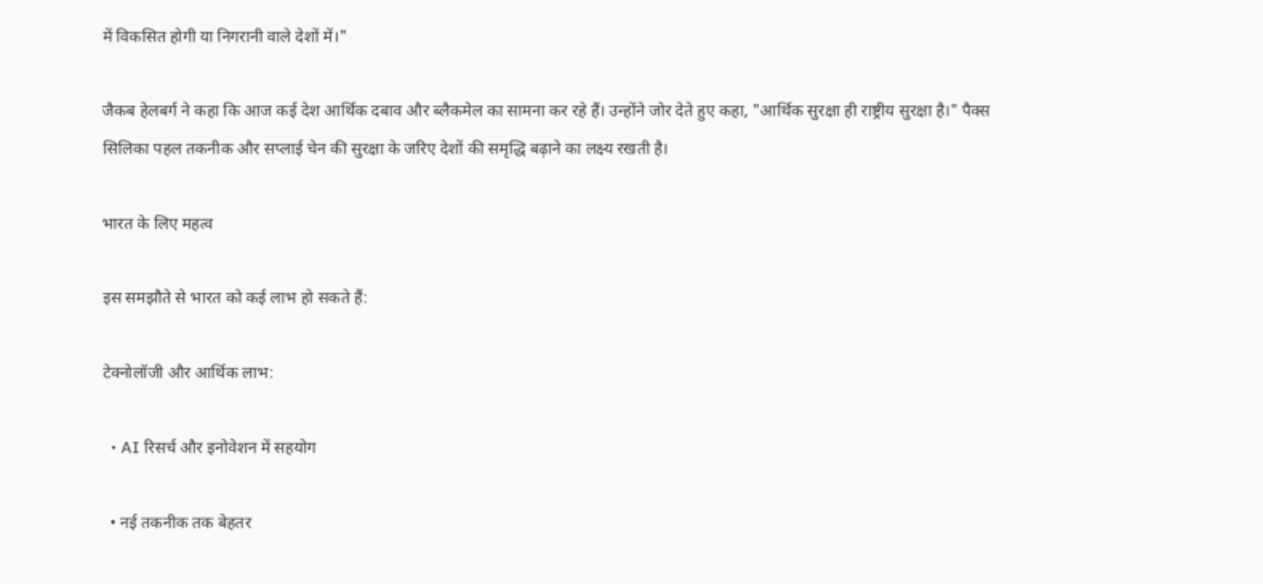में विकसित होगी या निगरानी वाले देशों में।"

जैकब हेलबर्ग ने कहा कि आज कई देश आर्थिक दबाव और ब्लैकमेल का सामना कर रहे हैं। उन्होंने जोर देते हुए कहा, "आर्थिक सुरक्षा ही राष्ट्रीय सुरक्षा है।" पैक्स सिलिका पहल तकनीक और सप्लाई चेन की सुरक्षा के जरिए देशों की समृद्धि बढ़ाने का लक्ष्य रखती है।

भारत के लिए महत्व

इस समझौते से भारत को कई लाभ हो सकते हैं:

टेक्नोलॉजी और आर्थिक लाभ:

  • AI रिसर्च और इनोवेशन में सहयोग

  • नई तकनीक तक बेहतर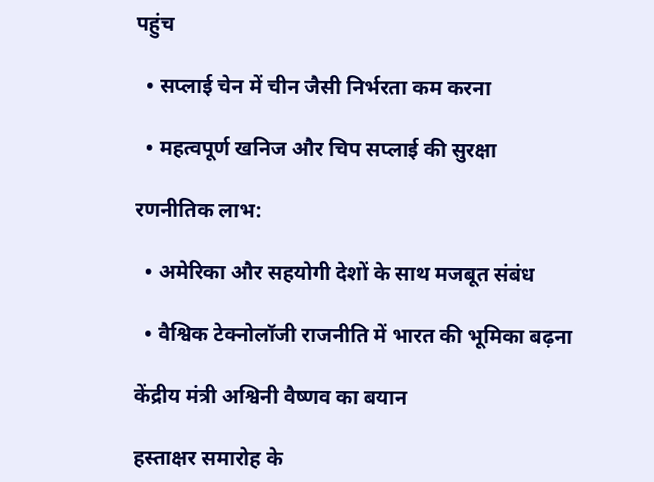पहुंच

  • सप्लाई चेन में चीन जैसी निर्भरता कम करना

  • महत्वपूर्ण खनिज और चिप सप्लाई की सुरक्षा

रणनीतिक लाभ:

  • अमेरिका और सहयोगी देशों के साथ मजबूत संबंध

  • वैश्विक टेक्नोलॉजी राजनीति में भारत की भूमिका बढ़ना

केंद्रीय मंत्री अश्विनी वैष्णव का बयान

हस्ताक्षर समारोह के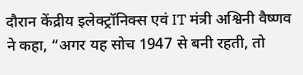दौरान केंद्रीय इलेक्ट्रॉनिक्स एवं IT मंत्री अश्विनी वैष्णव ने कहा, “अगर यह सोच 1947 से बनी रहती, तो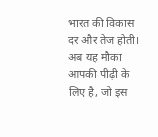भारत की विकास दर और तेज होती। अब यह मौका आपकी पीढ़ी के लिए है, जो इस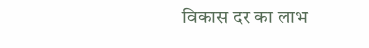विकास दर का लाभ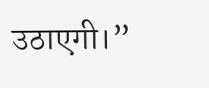उठाएगी।”